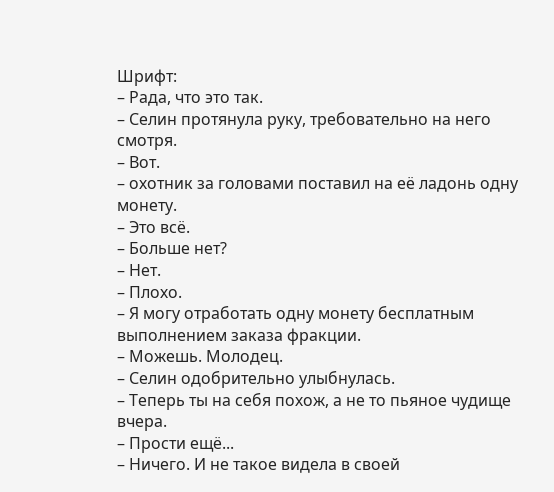Шрифт:
– Рада, что это так.
– Селин протянула руку, требовательно на него смотря.
– Вот.
– охотник за головами поставил на её ладонь одну монету.
– Это всё.
– Больше нет?
– Нет.
– Плохо.
– Я могу отработать одну монету бесплатным выполнением заказа фракции.
– Можешь. Молодец.
– Селин одобрительно улыбнулась.
– Теперь ты на себя похож, а не то пьяное чудище вчера.
– Прости ещё...
– Ничего. И не такое видела в своей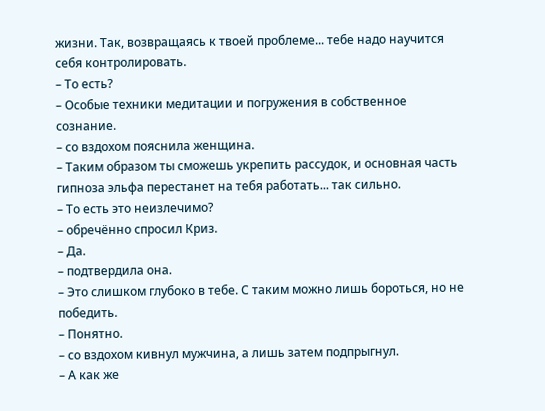жизни. Так, возвращаясь к твоей проблеме... тебе надо научится себя контролировать.
– То есть?
– Особые техники медитации и погружения в собственное сознание.
– со вздохом пояснила женщина.
– Таким образом ты сможешь укрепить рассудок, и основная часть гипноза эльфа перестанет на тебя работать... так сильно.
– То есть это неизлечимо?
– обречённо спросил Криз.
– Да.
– подтвердила она.
– Это слишком глубоко в тебе. С таким можно лишь бороться, но не победить.
– Понятно.
– со вздохом кивнул мужчина, а лишь затем подпрыгнул.
– А как же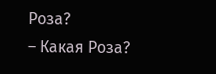Роза?
– Какая Роза?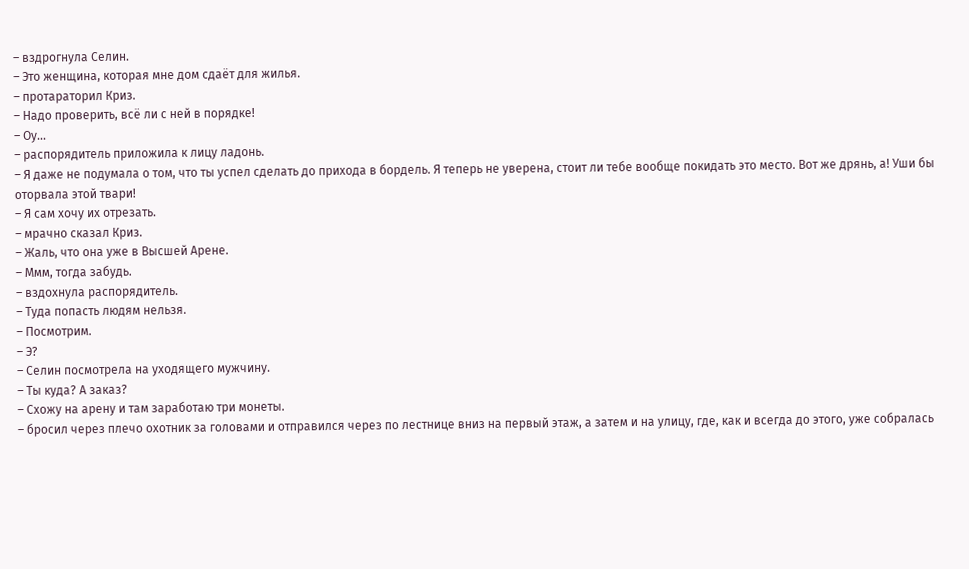– вздрогнула Селин.
– Это женщина, которая мне дом сдаёт для жилья.
– протараторил Криз.
– Надо проверить, всё ли с ней в порядке!
– Оу...
– распорядитель приложила к лицу ладонь.
– Я даже не подумала о том, что ты успел сделать до прихода в бордель. Я теперь не уверена, стоит ли тебе вообще покидать это место. Вот же дрянь, а! Уши бы оторвала этой твари!
– Я сам хочу их отрезать.
– мрачно сказал Криз.
– Жаль, что она уже в Высшей Арене.
– Ммм, тогда забудь.
– вздохнула распорядитель.
– Туда попасть людям нельзя.
– Посмотрим.
– Э?
– Селин посмотрела на уходящего мужчину.
– Ты куда? А заказ?
– Схожу на арену и там заработаю три монеты.
– бросил через плечо охотник за головами и отправился через по лестнице вниз на первый этаж, а затем и на улицу, где, как и всегда до этого, уже собралась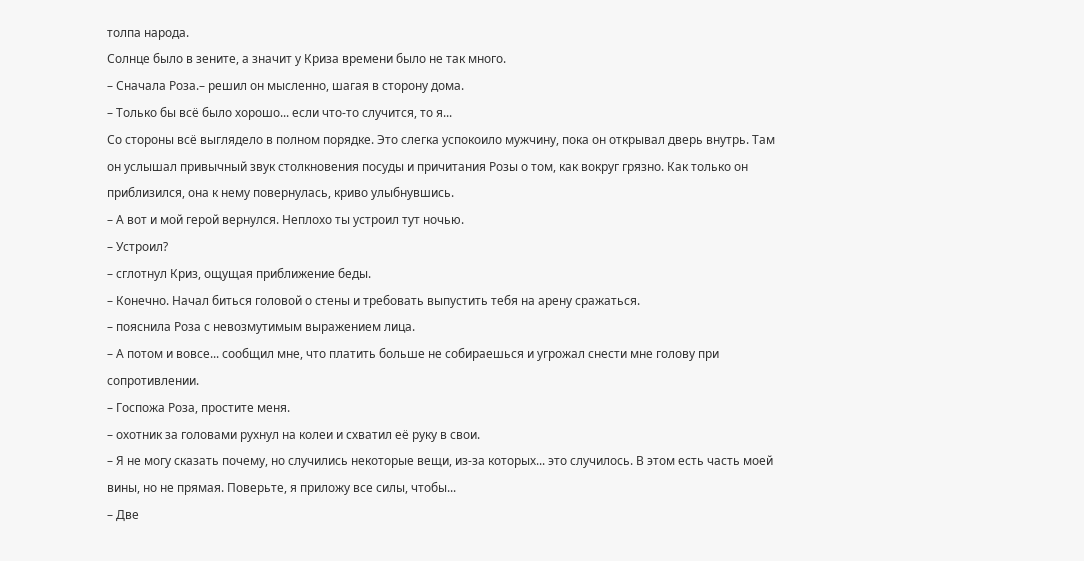толпа народа.
Солнце было в зените, а значит у Криза времени было не так много.
– Сначала Роза.– решил он мысленно, шагая в сторону дома.
– Только бы всё было хорошо... если что-то случится, то я...
Со стороны всё выглядело в полном порядке. Это слегка успокоило мужчину, пока он открывал дверь внутрь. Там он услышал привычный звук столкновения посуды и причитания Розы о том, как вокруг грязно. Как только он приблизился, она к нему повернулась, криво улыбнувшись.
– А вот и мой герой вернулся. Неплохо ты устроил тут ночью.
– Устроил?
– сглотнул Криз, ощущая приближение беды.
– Конечно. Начал биться головой о стены и требовать выпустить тебя на арену сражаться.
– пояснила Роза с невозмутимым выражением лица.
– А потом и вовсе... сообщил мне, что платить больше не собираешься и угрожал снести мне голову при сопротивлении.
– Госпожа Роза, простите меня.
– охотник за головами рухнул на колеи и схватил её руку в свои.
– Я не могу сказать почему, но случились некоторые вещи, из-за которых... это случилось. В этом есть часть моей вины, но не прямая. Поверьте, я приложу все силы, чтобы...
– Две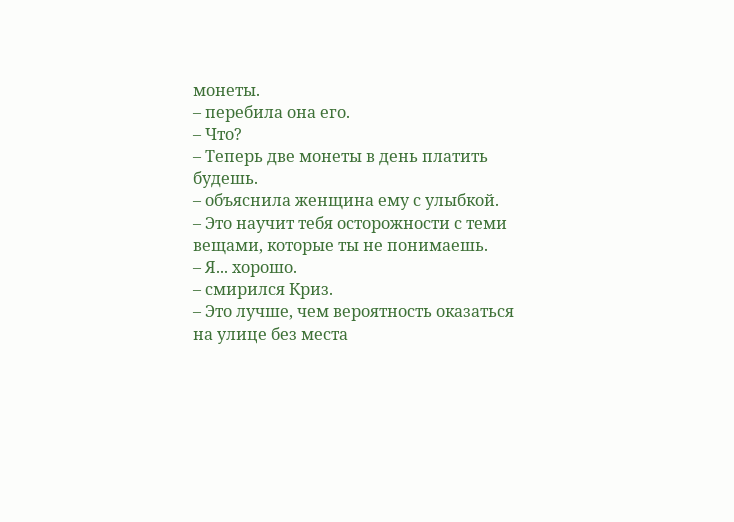монеты.
– перебила она его.
– Что?
– Теперь две монеты в день платить будешь.
– объяснила женщина ему с улыбкой.
– Это научит тебя осторожности с теми вещами, которые ты не понимаешь.
– Я... хорошо.
– смирился Криз.
– Это лучше, чем вероятность оказаться на улице без места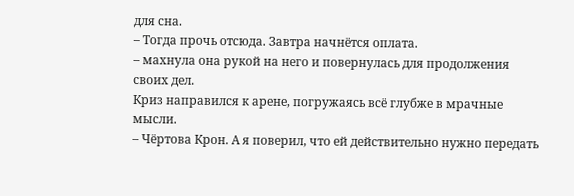для сна.
– Тогда прочь отсюда. Завтра начнётся оплата.
– махнула она рукой на него и повернулась для продолжения своих дел.
Криз направился к арене, погружаясь всё глубже в мрачные мысли.
– Чёртова Крон. А я поверил, что ей действительно нужно передать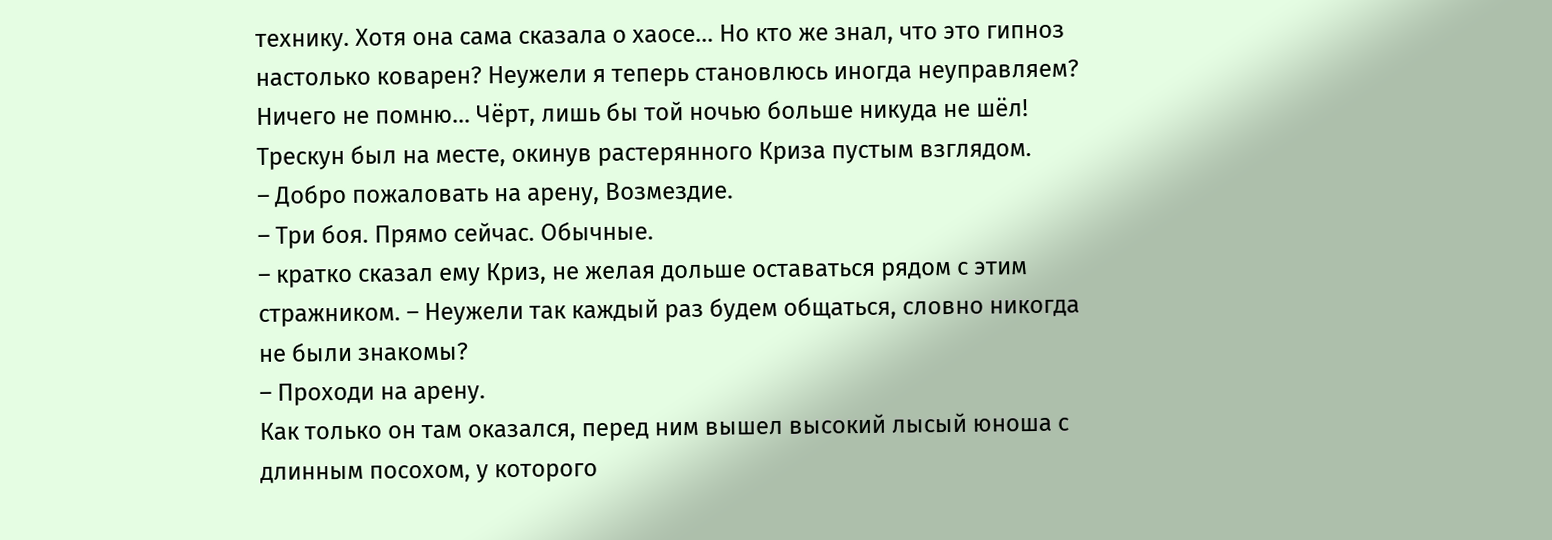технику. Хотя она сама сказала о хаосе... Но кто же знал, что это гипноз настолько коварен? Неужели я теперь становлюсь иногда неуправляем? Ничего не помню... Чёрт, лишь бы той ночью больше никуда не шёл!
Трескун был на месте, окинув растерянного Криза пустым взглядом.
– Добро пожаловать на арену, Возмездие.
– Три боя. Прямо сейчас. Обычные.
– кратко сказал ему Криз, не желая дольше оставаться рядом с этим стражником. – Неужели так каждый раз будем общаться, словно никогда не были знакомы?
– Проходи на арену.
Как только он там оказался, перед ним вышел высокий лысый юноша с длинным посохом, у которого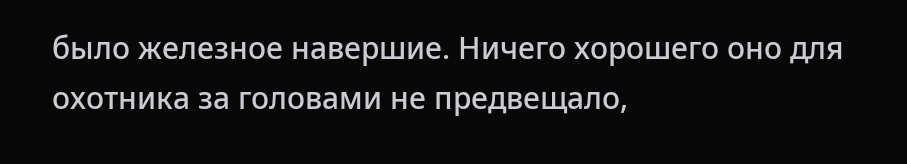было железное навершие. Ничего хорошего оно для охотника за головами не предвещало,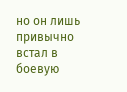но он лишь привычно встал в боевую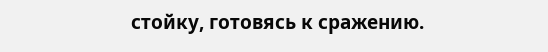стойку, готовясь к сражению.